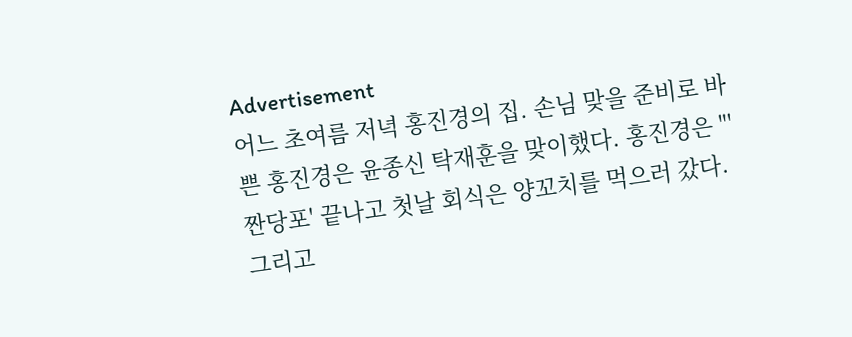Advertisement
어느 초여름 저녁 홍진경의 집. 손님 맞을 준비로 바쁜 홍진경은 윤종신 탁재훈을 맞이했다. 홍진경은 "'짠당포' 끝나고 첫날 회식은 양꼬치를 먹으러 갔다. 그리고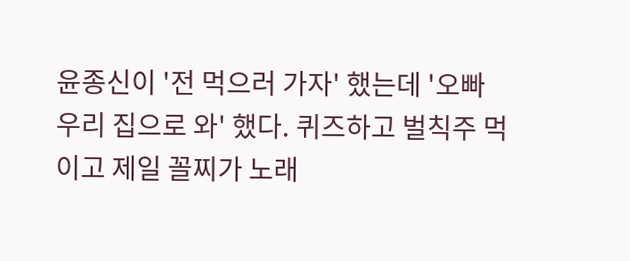윤종신이 '전 먹으러 가자' 했는데 '오빠 우리 집으로 와' 했다. 퀴즈하고 벌칙주 먹이고 제일 꼴찌가 노래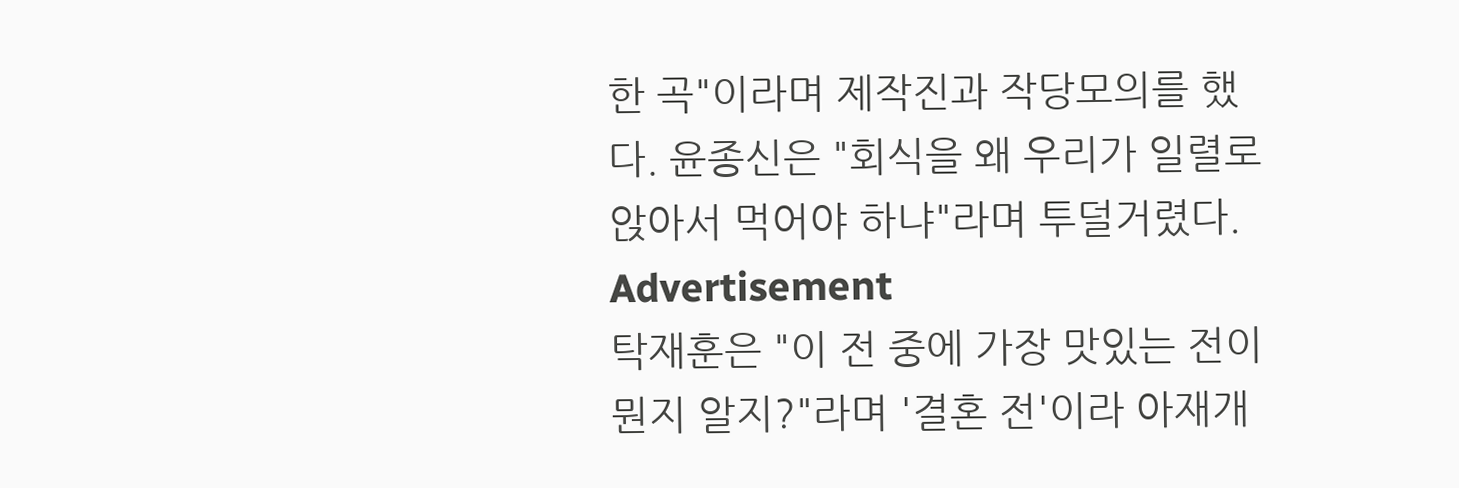한 곡"이라며 제작진과 작당모의를 했다. 윤종신은 "회식을 왜 우리가 일렬로 앉아서 먹어야 하냐"라며 투덜거렸다.
Advertisement
탁재훈은 "이 전 중에 가장 맛있는 전이 뭔지 알지?"라며 '결혼 전'이라 아재개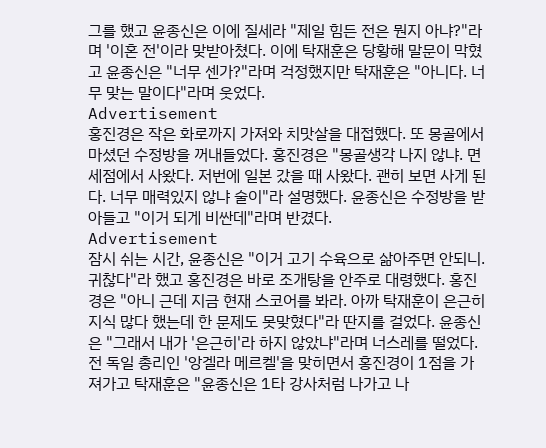그를 했고 윤종신은 이에 질세라 "제일 힘든 전은 뭔지 아냐?"라며 '이혼 전'이라 맞받아쳤다. 이에 탁재훈은 당황해 말문이 막혔고 윤종신은 "너무 센가?"라며 걱정했지만 탁재훈은 "아니다. 너무 맞는 말이다"라며 웃었다.
Advertisement
홍진경은 작은 화로까지 가져와 치맛살을 대접했다. 또 몽골에서 마셨던 수정방을 꺼내들었다. 홍진경은 "몽골생각 나지 않냐. 면세점에서 사왔다. 저번에 일본 갔을 때 사왔다. 괜히 보면 사게 된다. 너무 매력있지 않냐 술이"라 설명했다. 윤종신은 수정방을 받아들고 "이거 되게 비싼데"라며 반겼다.
Advertisement
잠시 쉬는 시간, 윤종신은 "이거 고기 수육으로 삶아주면 안되니. 귀찮다"라 했고 홍진경은 바로 조개탕을 안주로 대령했다. 홍진경은 "아니 근데 지금 현재 스코어를 봐라. 아까 탁재훈이 은근히 지식 많다 했는데 한 문제도 못맞혔다"라 딴지를 걸었다. 윤종신은 "그래서 내가 '은근히'라 하지 않았냐"라며 너스레를 떨었다.
전 독일 총리인 '앙겔라 메르켈'을 맞히면서 홍진경이 1점을 가져가고 탁재훈은 "윤종신은 1타 강사처럼 나가고 나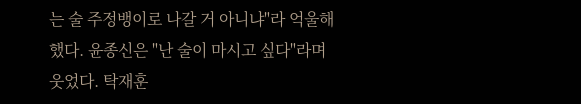는 술 주정뱅이로 나갈 거 아니냐"라 억울해 했다. 윤종신은 "난 술이 마시고 싶다"라며 웃었다. 탁재훈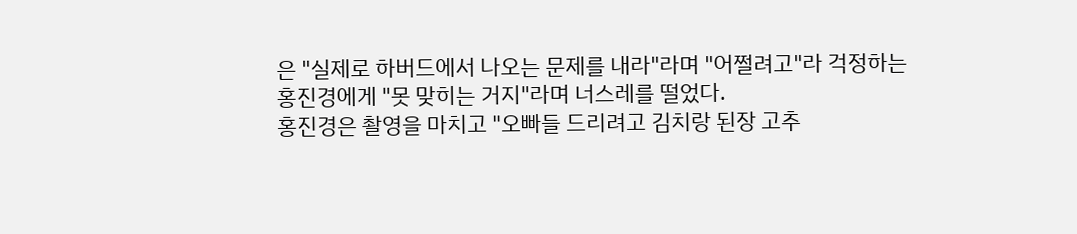은 "실제로 하버드에서 나오는 문제를 내라"라며 "어쩔려고"라 걱정하는 홍진경에게 "못 맞히는 거지"라며 너스레를 떨었다.
홍진경은 촬영을 마치고 "오빠들 드리려고 김치랑 된장 고추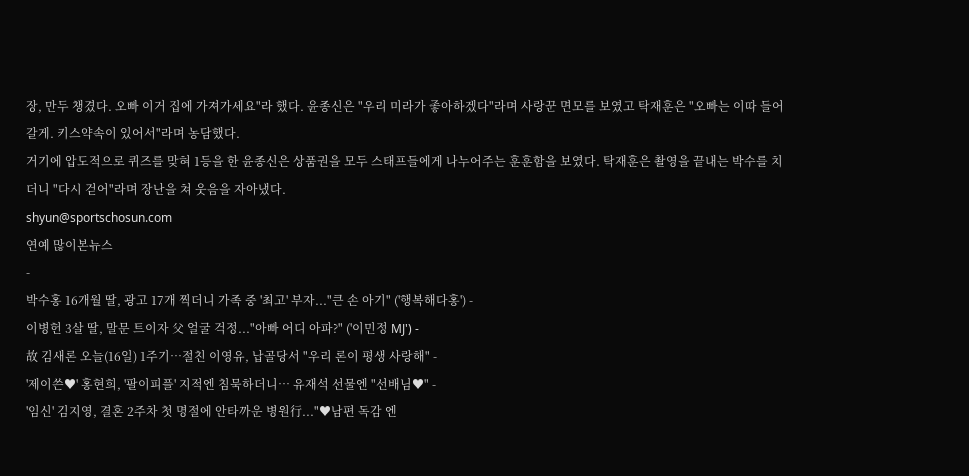장, 만두 챙겼다. 오빠 이거 집에 가져가세요"라 했다. 윤종신은 "우리 미라가 좋아하겠다"라며 사랑꾼 면모를 보였고 탁재훈은 "오빠는 이따 들어갈게. 키스약속이 있어서"라며 농담했다.
거기에 압도적으로 퀴즈를 맞혀 1등을 한 윤종신은 상품권을 모두 스태프들에게 나누어주는 훈훈함을 보였다. 탁재훈은 촬영을 끝내는 박수를 치더니 "다시 걷어"라며 장난을 쳐 웃음을 자아냈다.
shyun@sportschosun.com
연예 많이본뉴스
-
박수홍 16개월 딸, 광고 17개 찍더니 가족 중 '최고' 부자..."큰 손 아기" ('행복해다홍') -
이병헌 3살 딸, 말문 트이자 父 얼굴 걱정..."아빠 어디 아파?" ('이민정 MJ') -
故 김새론 오늘(16일) 1주기…절친 이영유, 납골당서 "우리 론이 평생 사랑해" -
'제이쓴♥' 홍현희, '팔이피플' 지적엔 침묵하더니… 유재석 선물엔 "선배님♥" -
'임신' 김지영, 결혼 2주차 첫 명절에 안타까운 병원行..."♥남편 독감 엔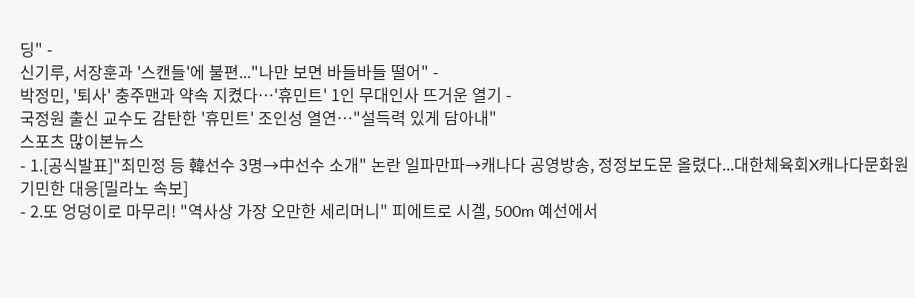딩" -
신기루, 서장훈과 '스캔들'에 불편..."나만 보면 바들바들 떨어" -
박정민, '퇴사' 충주맨과 약속 지켰다…'휴민트' 1인 무대인사 뜨거운 열기 -
국정원 출신 교수도 감탄한 '휴민트' 조인성 열연…"설득력 있게 담아내"
스포츠 많이본뉴스
- 1.[공식발표]"최민정 등 韓선수 3명→中선수 소개" 논란 일파만파→캐나다 공영방송, 정정보도문 올렸다...대한체육회X캐나다문화원 기민한 대응[밀라노 속보]
- 2.또 엉덩이로 마무리! "역사상 가장 오만한 세리머니" 피에트로 시겔, 500m 예선에서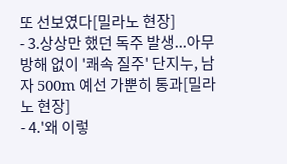또 선보였다[밀라노 현장]
- 3.상상만 했던 독주 발생...아무 방해 없이 '쾌속 질주' 단지누, 남자 500m 예선 가뿐히 통과[밀라노 현장]
- 4.'왜 이렇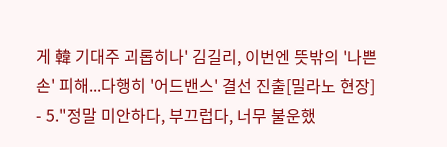게 韓 기대주 괴롭히나' 김길리, 이번엔 뜻밖의 '나쁜손' 피해...다행히 '어드밴스' 결선 진출[밀라노 현장]
- 5."정말 미안하다, 부끄럽다, 너무 불운했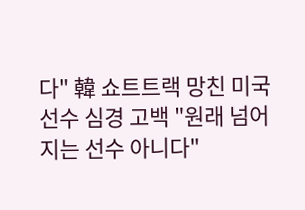다" 韓 쇼트트랙 망친 미국 선수 심경 고백 "원래 넘어지는 선수 아니다"